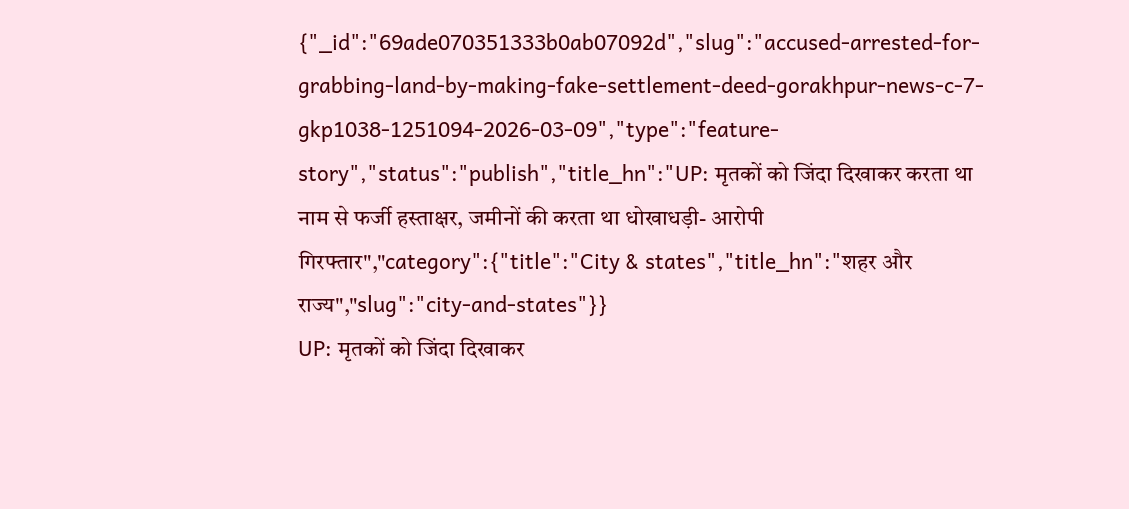{"_id":"69ade070351333b0ab07092d","slug":"accused-arrested-for-grabbing-land-by-making-fake-settlement-deed-gorakhpur-news-c-7-gkp1038-1251094-2026-03-09","type":"feature-story","status":"publish","title_hn":"UP: मृतकों को जिंदा दिखाकर करता था नाम से फर्जी हस्ताक्षर, जमीनों की करता था धोखाधड़ी- आरोपी गिरफ्तार","category":{"title":"City & states","title_hn":"शहर और राज्य","slug":"city-and-states"}}
UP: मृतकों को जिंदा दिखाकर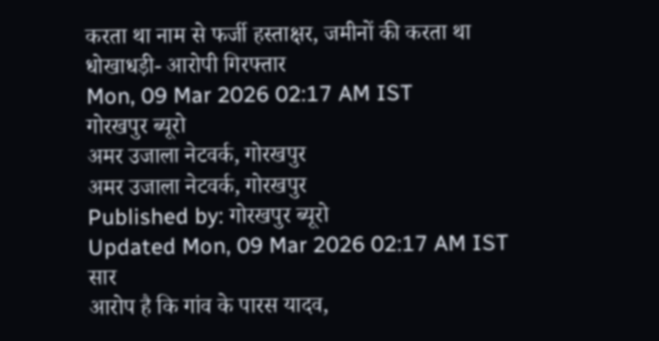करता था नाम से फर्जी हस्ताक्षर, जमीनों की करता था धोखाधड़ी- आरोपी गिरफ्तार
Mon, 09 Mar 2026 02:17 AM IST
गोरखपुर ब्यूरो
अमर उजाला नेटवर्क, गोरखपुर
अमर उजाला नेटवर्क, गोरखपुर
Published by: गोरखपुर ब्यूरो
Updated Mon, 09 Mar 2026 02:17 AM IST
सार
आरोप है कि गांव के पारस यादव,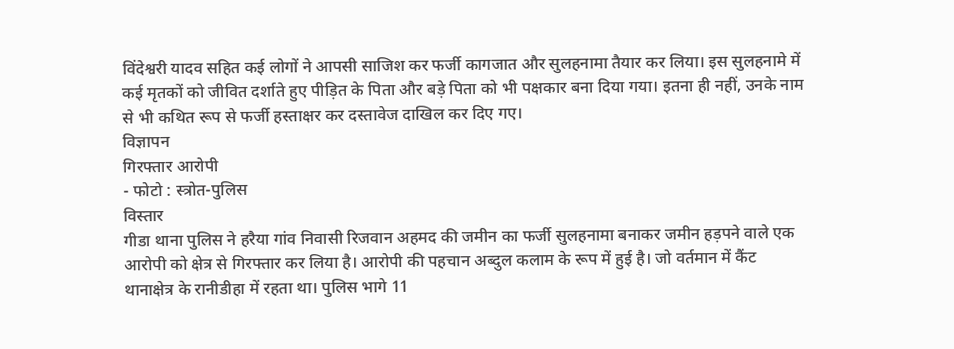विंदेश्वरी यादव सहित कई लोगों ने आपसी साजिश कर फर्जी कागजात और सुलहनामा तैयार कर लिया। इस सुलहनामे में कई मृतकों को जीवित दर्शाते हुए पीड़ित के पिता और बड़े पिता को भी पक्षकार बना दिया गया। इतना ही नहीं, उनके नाम से भी कथित रूप से फर्जी हस्ताक्षर कर दस्तावेज दाखिल कर दिए गए।
विज्ञापन
गिरफ्तार आरोपी
- फोटो : स्त्रोत-पुलिस
विस्तार
गीडा थाना पुलिस ने हरैया गांव निवासी रिजवान अहमद की जमीन का फर्जी सुलहनामा बनाकर जमीन हड़पने वाले एक आरोपी को क्षेत्र से गिरफ्तार कर लिया है। आरोपी की पहचान अब्दुल कलाम के रूप में हुई है। जो वर्तमान में कैंट थानाक्षेत्र के रानीडीहा में रहता था। पुलिस भागे 11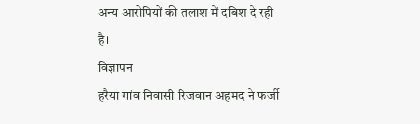अन्य आरोपियों की तलाश में दबिश दे रही है।
विज्ञापन
हरैया गांव निवासी रिजवान अहमद ने फर्जी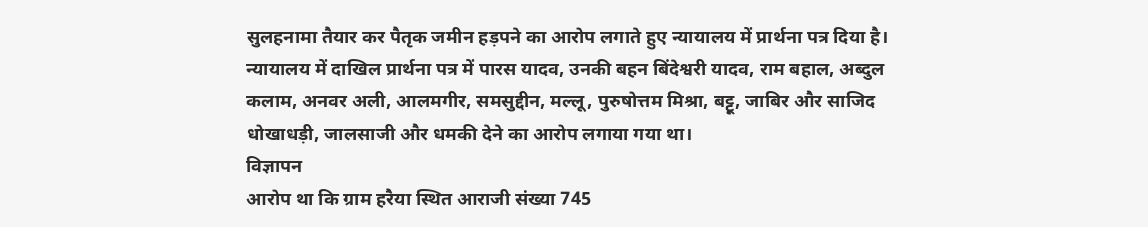सुलहनामा तैयार कर पैतृक जमीन हड़पने का आरोप लगाते हुए न्यायालय में प्रार्थना पत्र दिया है। न्यायालय में दाखिल प्रार्थना पत्र में पारस यादव, उनकी बहन बिंदेश्वरी यादव, राम बहाल, अब्दुल कलाम, अनवर अली, आलमगीर, समसुद्दीन, मल्लू, पुरुषोत्तम मिश्रा, बट्टू, जाबिर और साजिद धोखाधड़ी, जालसाजी और धमकी देने का आरोप लगाया गया था।
विज्ञापन
आरोप था कि ग्राम हरैया स्थित आराजी संख्या 745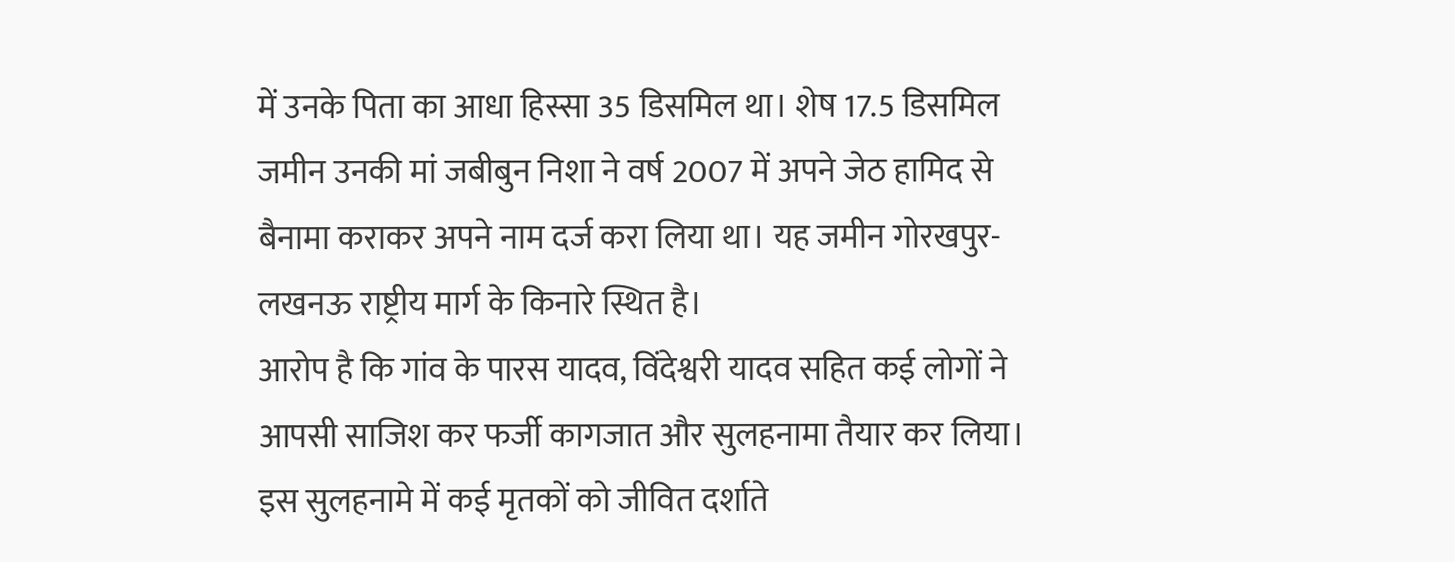में उनके पिता का आधा हिस्सा 35 डिसमिल था। शेष 17.5 डिसमिल जमीन उनकी मां जबीबुन निशा ने वर्ष 2007 में अपने जेठ हामिद से बैनामा कराकर अपने नाम दर्ज करा लिया था। यह जमीन गोरखपुर-लखनऊ राष्ट्रीय मार्ग के किनारे स्थित है।
आरोप है कि गांव के पारस यादव, विंदेश्वरी यादव सहित कई लोगों ने आपसी साजिश कर फर्जी कागजात और सुलहनामा तैयार कर लिया। इस सुलहनामे में कई मृतकों को जीवित दर्शाते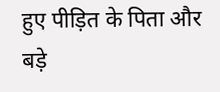हुए पीड़ित के पिता और बड़े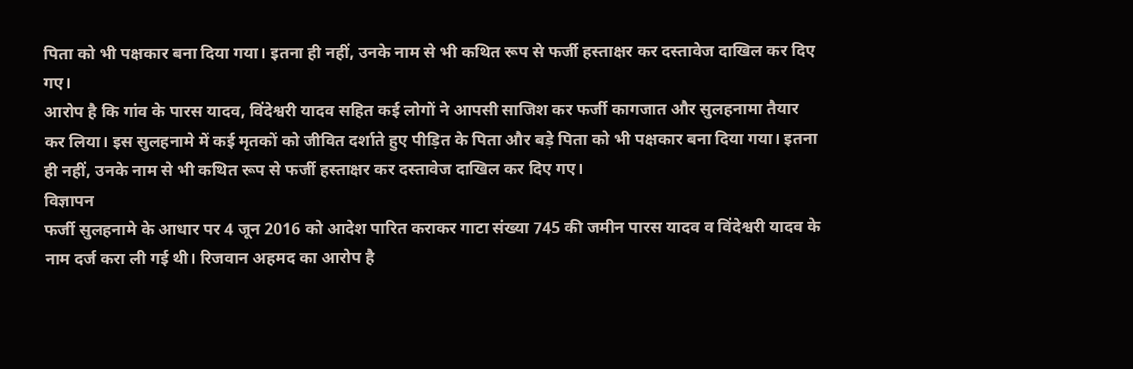पिता को भी पक्षकार बना दिया गया। इतना ही नहीं, उनके नाम से भी कथित रूप से फर्जी हस्ताक्षर कर दस्तावेज दाखिल कर दिए गए।
आरोप है कि गांव के पारस यादव, विंदेश्वरी यादव सहित कई लोगों ने आपसी साजिश कर फर्जी कागजात और सुलहनामा तैयार कर लिया। इस सुलहनामे में कई मृतकों को जीवित दर्शाते हुए पीड़ित के पिता और बड़े पिता को भी पक्षकार बना दिया गया। इतना ही नहीं, उनके नाम से भी कथित रूप से फर्जी हस्ताक्षर कर दस्तावेज दाखिल कर दिए गए।
विज्ञापन
फर्जी सुलहनामे के आधार पर 4 जून 2016 को आदेश पारित कराकर गाटा संख्या 745 की जमीन पारस यादव व विंदेश्वरी यादव के नाम दर्ज करा ली गई थी। रिजवान अहमद का आरोप है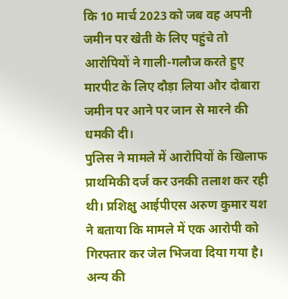कि 10 मार्च 2023 को जब वह अपनी जमीन पर खेती के लिए पहुंचे तो आरोपियों ने गाली-गलौज करते हुए मारपीट के लिए दौड़ा लिया और दोबारा जमीन पर आने पर जान से मारने की धमकी दी।
पुलिस ने मामले में आरोपियों के खिलाफ प्राथमिकी दर्ज कर उनकी तलाश कर रही थी। प्रशिक्षु आईपीएस अरुण कुमार यश ने बताया कि मामले में एक आरोपी को गिरफ्तार कर जेल भिजवा दिया गया है। अन्य की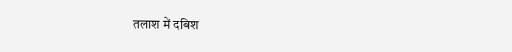तलाश में दबिश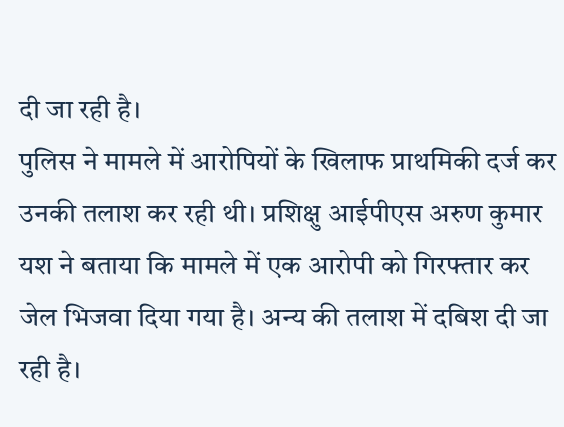दी जा रही है।
पुलिस ने मामले में आरोपियों के खिलाफ प्राथमिकी दर्ज कर उनकी तलाश कर रही थी। प्रशिक्षु आईपीएस अरुण कुमार यश ने बताया कि मामले में एक आरोपी को गिरफ्तार कर जेल भिजवा दिया गया है। अन्य की तलाश में दबिश दी जा रही है।